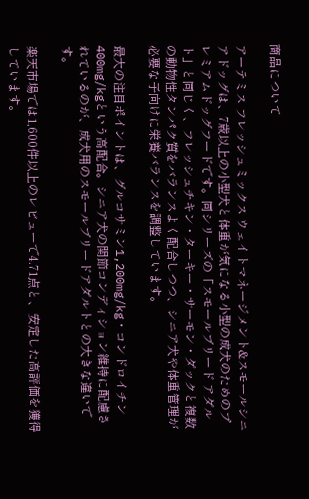商品について

アーテミス フレッシュミックス ウェイトマネージメント&スモールシニアドッグは、7歳以上の小型犬と体重が気になる小型の成犬のためのプレミアムドッグフードです。同シリーズの「スモールブリード アダルト」と同じく、フレッシュチキン・ターキー・サーモン・ダックと複数の動物性タンパク質をバランスよく配合しつつ、シニア犬や体重管理が必要な子向けに栄養バランスを調整しています。

最大の注目ポイントは、グルコサミン1,200mg/kg・コンドロイチン400mg/kgという高配合。シニア犬の関節コンディション維持に配慮されているのが、成犬用のスモールブリードアダルトとの大きな違いです。

楽天市場では1,600件以上のレビューで4.71点と、安定した高評価を獲得しています。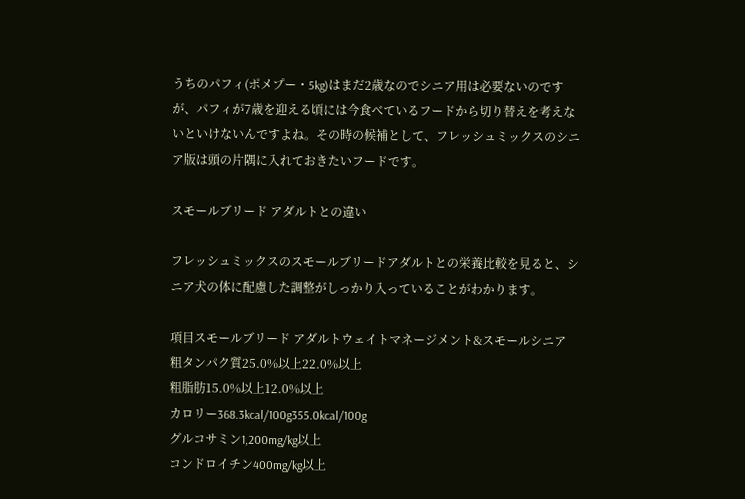うちのパフィ(ポメプー・5kg)はまだ2歳なのでシニア用は必要ないのですが、パフィが7歳を迎える頃には今食べているフードから切り替えを考えないといけないんですよね。その時の候補として、フレッシュミックスのシニア版は頭の片隅に入れておきたいフードです。

スモールブリード アダルトとの違い

フレッシュミックスのスモールブリードアダルトとの栄養比較を見ると、シニア犬の体に配慮した調整がしっかり入っていることがわかります。

項目スモールブリード アダルトウェイトマネージメント&スモールシニア
粗タンパク質25.0%以上22.0%以上
粗脂肪15.0%以上12.0%以上
カロリー368.3kcal/100g355.0kcal/100g
グルコサミン1,200mg/kg以上
コンドロイチン400mg/kg以上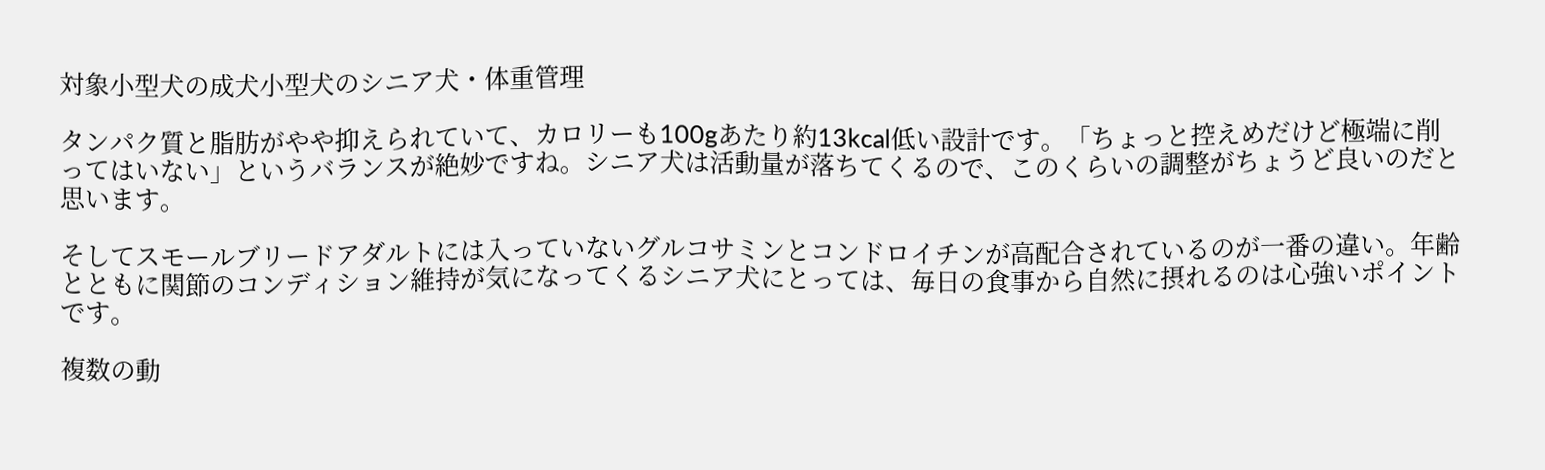対象小型犬の成犬小型犬のシニア犬・体重管理

タンパク質と脂肪がやや抑えられていて、カロリーも100gあたり約13kcal低い設計です。「ちょっと控えめだけど極端に削ってはいない」というバランスが絶妙ですね。シニア犬は活動量が落ちてくるので、このくらいの調整がちょうど良いのだと思います。

そしてスモールブリードアダルトには入っていないグルコサミンとコンドロイチンが高配合されているのが一番の違い。年齢とともに関節のコンディション維持が気になってくるシニア犬にとっては、毎日の食事から自然に摂れるのは心強いポイントです。

複数の動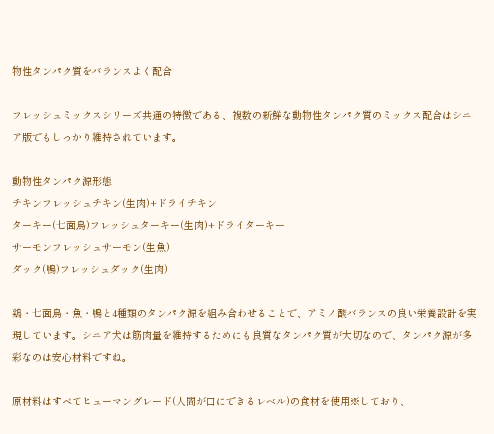物性タンパク質をバランスよく配合

フレッシュミックスシリーズ共通の特徴である、複数の新鮮な動物性タンパク質のミックス配合はシニア版でもしっかり維持されています。

動物性タンパク源形態
チキンフレッシュチキン(生肉)+ドライチキン
ターキー(七面鳥)フレッシュターキー(生肉)+ドライターキー
サーモンフレッシュサーモン(生魚)
ダック(鴨)フレッシュダック(生肉)

鶏・七面鳥・魚・鴨と4種類のタンパク源を組み合わせることで、アミノ酸バランスの良い栄養設計を実現しています。シニア犬は筋肉量を維持するためにも良質なタンパク質が大切なので、タンパク源が多彩なのは安心材料ですね。

原材料はすべてヒューマングレード(人間が口にできるレベル)の食材を使用※しており、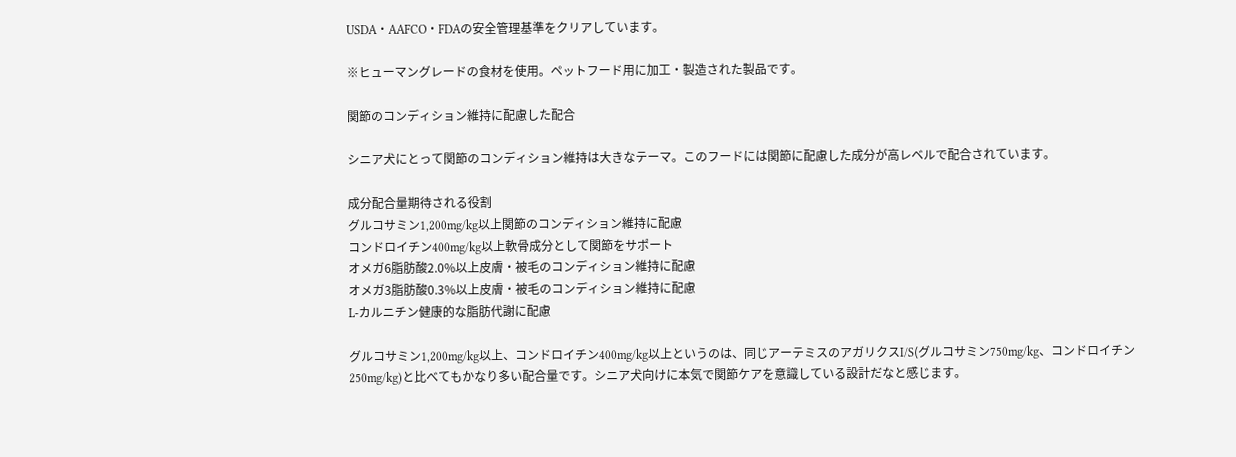USDA・AAFCO・FDAの安全管理基準をクリアしています。

※ヒューマングレードの食材を使用。ペットフード用に加工・製造された製品です。

関節のコンディション維持に配慮した配合

シニア犬にとって関節のコンディション維持は大きなテーマ。このフードには関節に配慮した成分が高レベルで配合されています。

成分配合量期待される役割
グルコサミン1,200mg/kg以上関節のコンディション維持に配慮
コンドロイチン400mg/kg以上軟骨成分として関節をサポート
オメガ6脂肪酸2.0%以上皮膚・被毛のコンディション維持に配慮
オメガ3脂肪酸0.3%以上皮膚・被毛のコンディション維持に配慮
L-カルニチン健康的な脂肪代謝に配慮

グルコサミン1,200mg/kg以上、コンドロイチン400mg/kg以上というのは、同じアーテミスのアガリクスI/S(グルコサミン750mg/kg、コンドロイチン250mg/kg)と比べてもかなり多い配合量です。シニア犬向けに本気で関節ケアを意識している設計だなと感じます。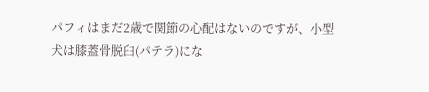パフィはまだ2歳で関節の心配はないのですが、小型犬は膝蓋骨脱臼(パテラ)にな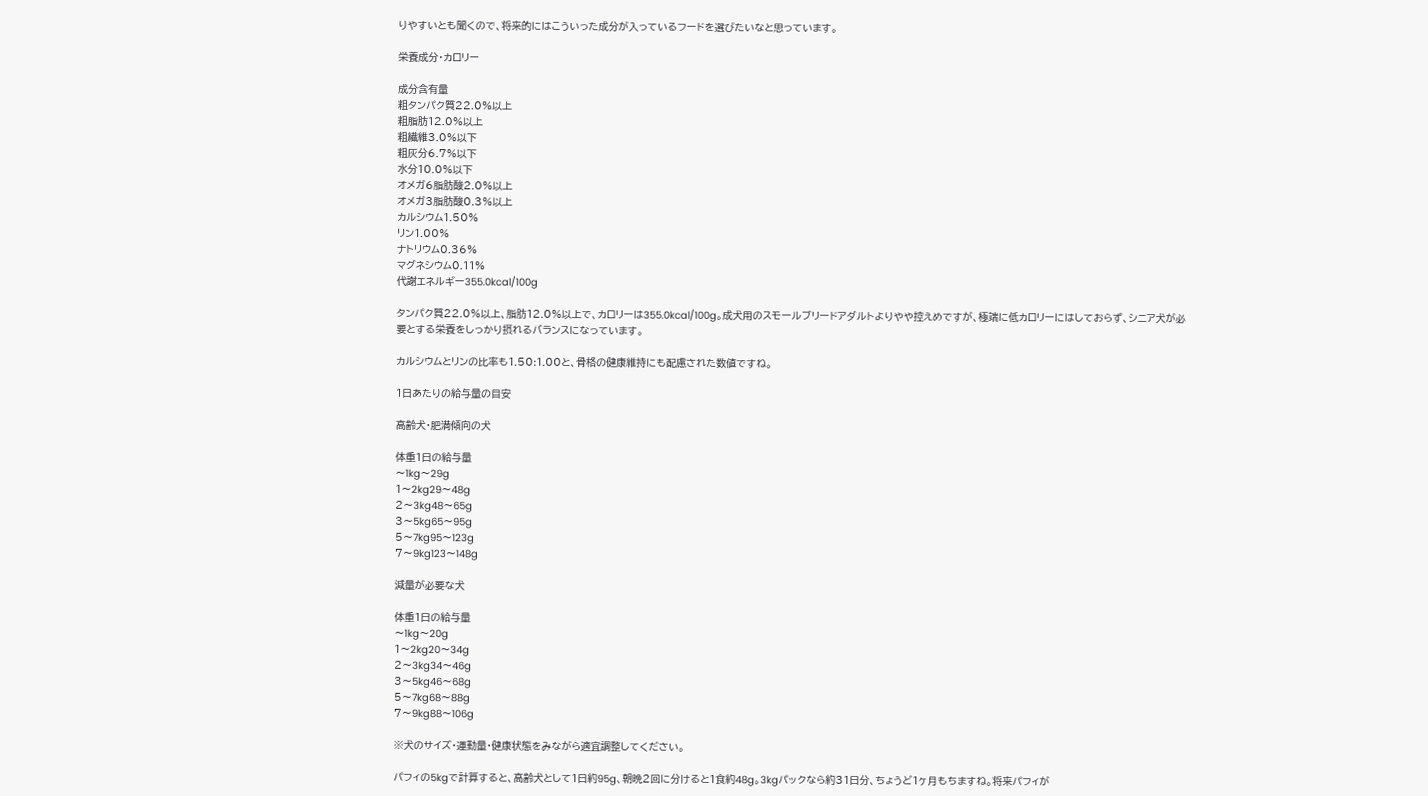りやすいとも聞くので、将来的にはこういった成分が入っているフードを選びたいなと思っています。

栄養成分・カロリー

成分含有量
粗タンパク質22.0%以上
粗脂肪12.0%以上
粗繊維3.0%以下
粗灰分6.7%以下
水分10.0%以下
オメガ6脂肪酸2.0%以上
オメガ3脂肪酸0.3%以上
カルシウム1.50%
リン1.00%
ナトリウム0.36%
マグネシウム0.11%
代謝エネルギー355.0kcal/100g

タンパク質22.0%以上、脂肪12.0%以上で、カロリーは355.0kcal/100g。成犬用のスモールブリードアダルトよりやや控えめですが、極端に低カロリーにはしておらず、シニア犬が必要とする栄養をしっかり摂れるバランスになっています。

カルシウムとリンの比率も1.50:1.00と、骨格の健康維持にも配慮された数値ですね。

1日あたりの給与量の目安

高齢犬・肥満傾向の犬

体重1日の給与量
〜1kg〜29g
1〜2kg29〜48g
2〜3kg48〜65g
3〜5kg65〜95g
5〜7kg95〜123g
7〜9kg123〜148g

減量が必要な犬

体重1日の給与量
〜1kg〜20g
1〜2kg20〜34g
2〜3kg34〜46g
3〜5kg46〜68g
5〜7kg68〜88g
7〜9kg88〜106g

※犬のサイズ・運動量・健康状態をみながら適宜調整してください。

パフィの5kgで計算すると、高齢犬として1日約95g、朝晩2回に分けると1食約48g。3kgパックなら約31日分、ちょうど1ヶ月もちますね。将来パフィが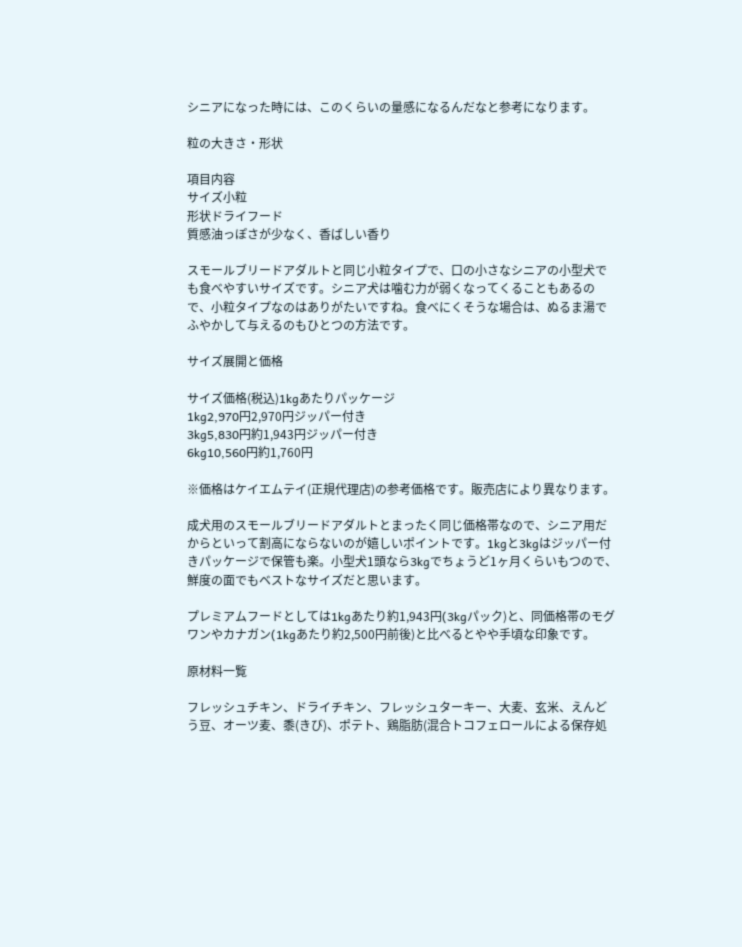シニアになった時には、このくらいの量感になるんだなと参考になります。

粒の大きさ・形状

項目内容
サイズ小粒
形状ドライフード
質感油っぽさが少なく、香ばしい香り

スモールブリードアダルトと同じ小粒タイプで、口の小さなシニアの小型犬でも食べやすいサイズです。シニア犬は噛む力が弱くなってくることもあるので、小粒タイプなのはありがたいですね。食べにくそうな場合は、ぬるま湯でふやかして与えるのもひとつの方法です。

サイズ展開と価格

サイズ価格(税込)1kgあたりパッケージ
1kg2,970円2,970円ジッパー付き
3kg5,830円約1,943円ジッパー付き
6kg10,560円約1,760円

※価格はケイエムテイ(正規代理店)の参考価格です。販売店により異なります。

成犬用のスモールブリードアダルトとまったく同じ価格帯なので、シニア用だからといって割高にならないのが嬉しいポイントです。1kgと3kgはジッパー付きパッケージで保管も楽。小型犬1頭なら3kgでちょうど1ヶ月くらいもつので、鮮度の面でもベストなサイズだと思います。

プレミアムフードとしては1kgあたり約1,943円(3kgパック)と、同価格帯のモグワンやカナガン(1kgあたり約2,500円前後)と比べるとやや手頃な印象です。

原材料一覧

フレッシュチキン、ドライチキン、フレッシュターキー、大麦、玄米、えんどう豆、オーツ麦、黍(きび)、ポテト、鶏脂肪(混合トコフェロールによる保存処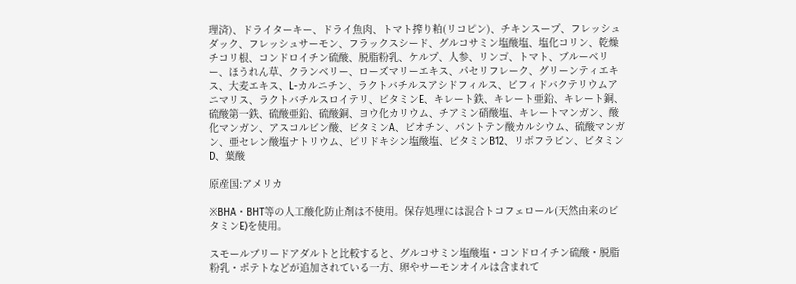理済)、ドライターキー、ドライ魚肉、トマト搾り粕(リコピン)、チキンスープ、フレッシュダック、フレッシュサーモン、フラックスシード、グルコサミン塩酸塩、塩化コリン、乾燥チコリ根、コンドロイチン硫酸、脱脂粉乳、ケルプ、人参、リンゴ、トマト、ブルーベリー、ほうれん草、クランベリー、ローズマリーエキス、パセリフレーク、グリーンティエキス、大麦エキス、L-カルニチン、ラクトバチルスアシドフィルス、ビフィドバクテリウムアニマリス、ラクトバチルスロイテリ、ビタミンE、キレート鉄、キレート亜鉛、キレート銅、硫酸第一鉄、硫酸亜鉛、硫酸銅、ヨウ化カリウム、チアミン硝酸塩、キレートマンガン、酸化マンガン、アスコルビン酸、ビタミンA、ビオチン、パントテン酸カルシウム、硫酸マンガン、亜セレン酸塩ナトリウム、ピリドキシン塩酸塩、ビタミンB12、リボフラビン、ビタミンD、葉酸

原産国:アメリカ

※BHA・BHT等の人工酸化防止剤は不使用。保存処理には混合トコフェロール(天然由来のビタミンE)を使用。

スモールブリードアダルトと比較すると、グルコサミン塩酸塩・コンドロイチン硫酸・脱脂粉乳・ポテトなどが追加されている一方、卵やサーモンオイルは含まれて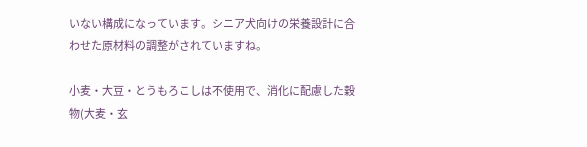いない構成になっています。シニア犬向けの栄養設計に合わせた原材料の調整がされていますね。

小麦・大豆・とうもろこしは不使用で、消化に配慮した穀物(大麦・玄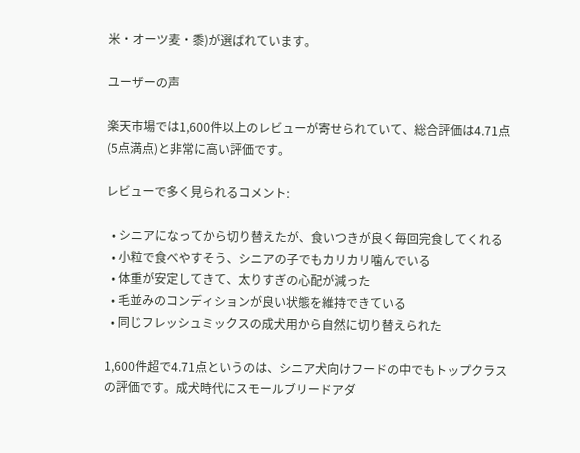米・オーツ麦・黍)が選ばれています。

ユーザーの声

楽天市場では1,600件以上のレビューが寄せられていて、総合評価は4.71点(5点満点)と非常に高い評価です。

レビューで多く見られるコメント:

  • シニアになってから切り替えたが、食いつきが良く毎回完食してくれる
  • 小粒で食べやすそう、シニアの子でもカリカリ噛んでいる
  • 体重が安定してきて、太りすぎの心配が減った
  • 毛並みのコンディションが良い状態を維持できている
  • 同じフレッシュミックスの成犬用から自然に切り替えられた

1,600件超で4.71点というのは、シニア犬向けフードの中でもトップクラスの評価です。成犬時代にスモールブリードアダ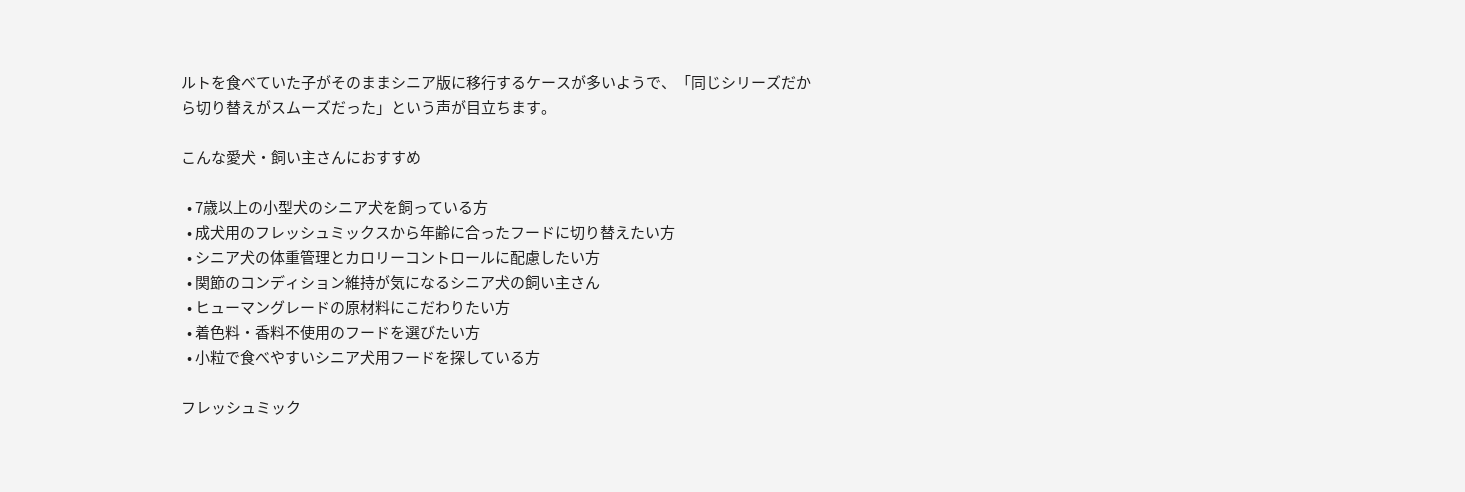ルトを食べていた子がそのままシニア版に移行するケースが多いようで、「同じシリーズだから切り替えがスムーズだった」という声が目立ちます。

こんな愛犬・飼い主さんにおすすめ

  • 7歳以上の小型犬のシニア犬を飼っている方
  • 成犬用のフレッシュミックスから年齢に合ったフードに切り替えたい方
  • シニア犬の体重管理とカロリーコントロールに配慮したい方
  • 関節のコンディション維持が気になるシニア犬の飼い主さん
  • ヒューマングレードの原材料にこだわりたい方
  • 着色料・香料不使用のフードを選びたい方
  • 小粒で食べやすいシニア犬用フードを探している方

フレッシュミック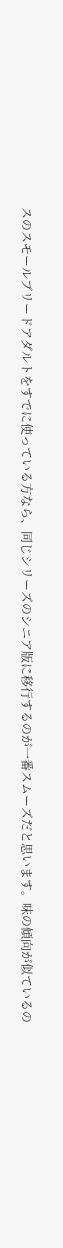スのスモールブリードアダルトをすでに使っている方なら、同じシリーズのシニア版に移行するのが一番スムーズだと思います。味の傾向が似ているの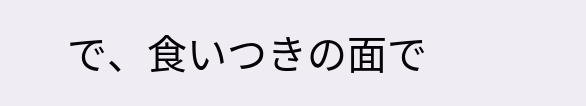で、食いつきの面で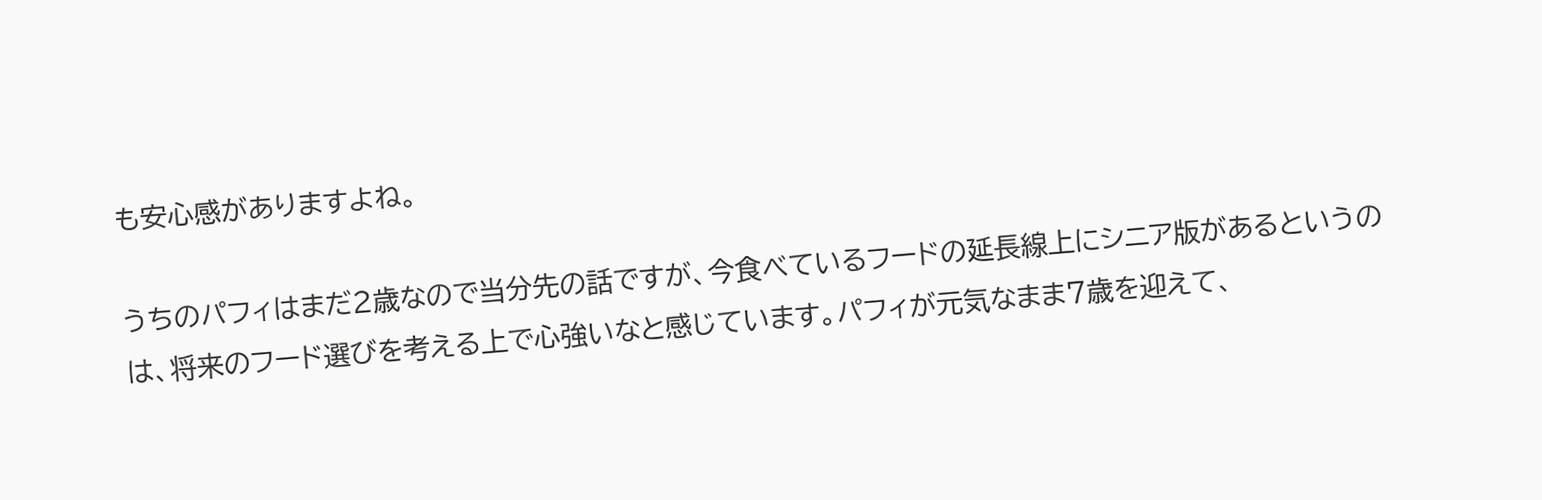も安心感がありますよね。

うちのパフィはまだ2歳なので当分先の話ですが、今食べているフードの延長線上にシニア版があるというのは、将来のフード選びを考える上で心強いなと感じています。パフィが元気なまま7歳を迎えて、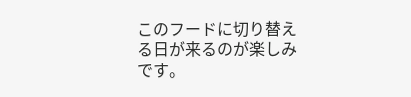このフードに切り替える日が来るのが楽しみです。